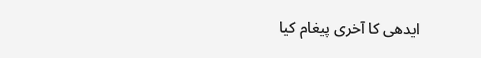ایدھی کا آخری پیغام کیا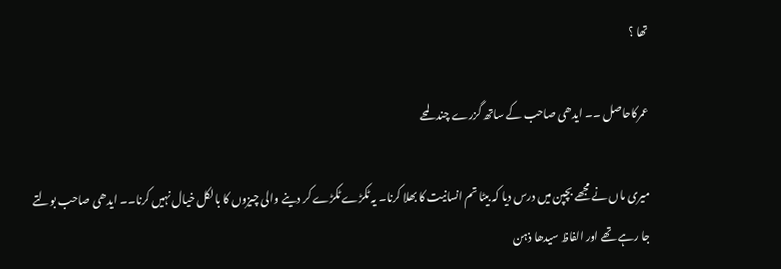تھا ؟

عمرکاحاصل ۔۔ ایدھی صاحب کے ساتھ گزرے چند لمحے

میری ماں نے مجھے بچپن میں درس دیا کہ بیٹا تم انسانیت کا بھلا کرنا۔ یہ ٹکڑے ٹکڑے کر دینے والی چیزوں کا بالکل خیال نہیں کرنا۔۔ ایدھی صاحب بولتے جا رہے تھے اور الفاظ سیدھا ذہن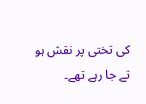کی تختی پر نقش ہو تے جا رہے تھے۔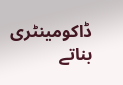ڈاکومینٹری بناتے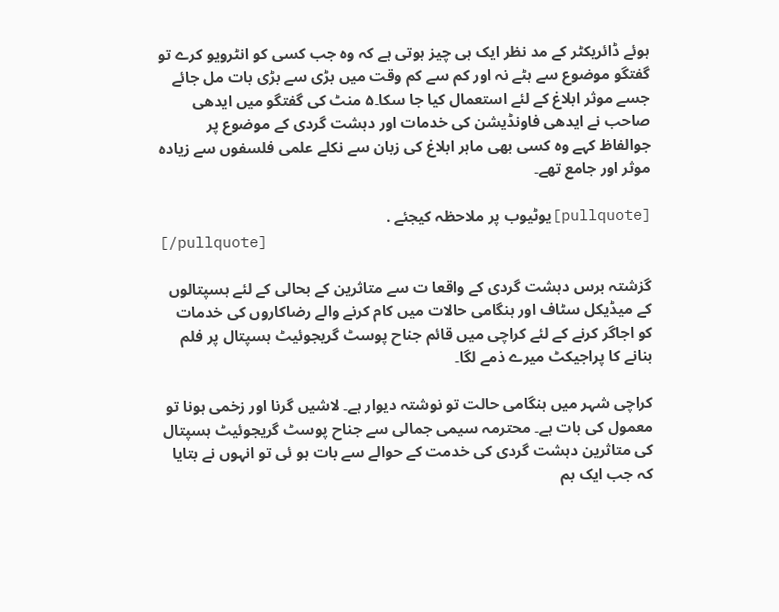ہوئے ڈائریکٹر کے مد نظر ایک ہی چیز ہوتی ہے کہ وہ جب کسی کو انٹرویو کرے تو گفتگو موضوع سے ہٹے نہ اور کم سے کم وقت میں بڑی سے بڑی بات مل جائے جسے موثر ابلاغ کے لئے استعمال کیا جا سکا۔۵ منٹ کی گفتگو میں ایدھی صاحب نے ایدھی فاونڈیشن کی خدمات اور دہشت گردی کے موضوع پر جوالفاظ کہے وہ کسی بھی ماہر ابلاغ کی زبان سے نکلے علمی فلسفوں سے زیادہ موثر اور جامع تھے۔

[pullquote]یوٹیوب پر ملاحظہ کیجئے .
[/pullquote]

گزشتہ برس دہشت گردی کے واقعا ت سے متاثرین کے بحالی کے لئے ہسپتالوں کے میڈیکل سٹاف اور ہنگامی حالات میں کام کرنے والے رضاکاروں کی خدمات کو اجاگر کرنے کے لئے کراچی میں قائم جناح پوسٹ گریجوئیٹ ہسپتال پر فلم بنانے کا پراجیکٹ میرے ذمے لگا۔

کراچی شہر میں ہنگامی حالت تو نوشتہ دیوار ہے۔ لاشیں گرنا اور زخمی ہونا تو معمول کی بات ہے۔ محترمہ سیمی جمالی سے جناح پوسٹ گریجوئیٹ ہسپتال کی متاثرین دہشت گردی کی خدمت کے حوالے سے بات ہو ئی تو انہوں نے بتایا کہ جب ایک بم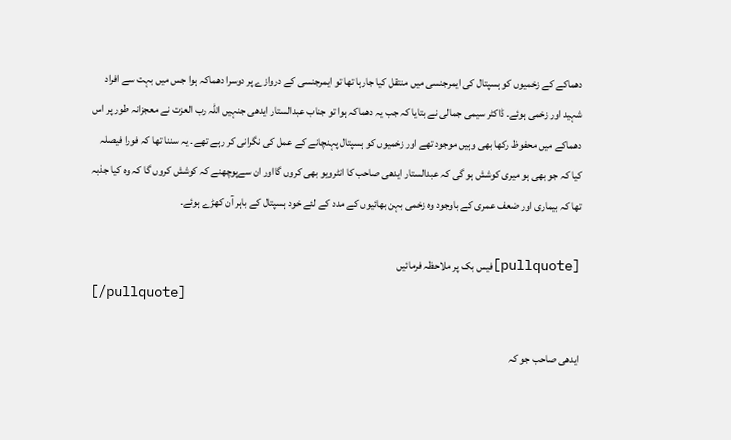دھماکے کے زخمیوں کو ہسپتال کی ایمرجنسی میں منتقل کیا جارہا تھا تو ایمرجنسی کے دروازے پر دوسرا دھماکہ ہوا جس میں بہت سے افراد شہید اور زخمی ہوئے۔ ڈاکٹر سیمی جمالی نے بتایا کہ جب یہ دھماکہ ہوا تو جناب عبدالستار ایدھی جنہیں اللہ رب العزت نے معجزانہ طور پر اس دھماکے میں محفوظ رکھا بھی وہیں موجود تھے اور زخمیوں کو ہسپتال پہنچانے کے عمل کی نگرانی کر رہے تھے۔ یہ سننا تھا کہ فورا فیصلہ کیا کہ جو بھی ہو میری کوشش ہو گی کہ عبدالستار ایدھی صاحب کا انٹرویو بھی کروں گااور ان سےپوچھنے کہ کوشش کروں گا کہ وہ کیا جذبہ تھا کہ بیماری اور ضعف عمری کے باوجود وہ زخمی بہن بھائیوں کے مدد کے لئے خود ہسپتال کے باہر آن کھڑے ہوئے۔

[pullquote]فیس بک پر ملاحظہ فرمائیں
[/pullquote]

ایدھی صاحب جو کہ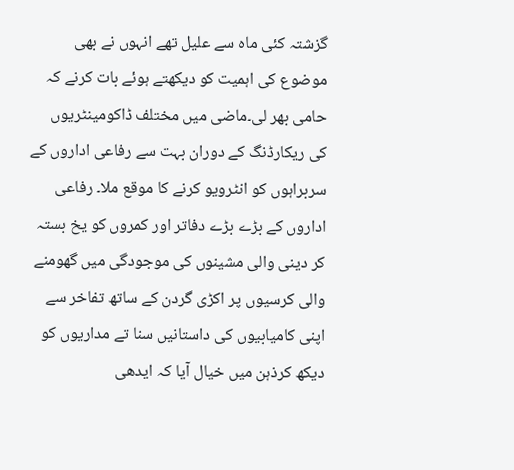گزشتہ کئی ماہ سے علیل تھے انہوں نے بھی موضوع کی اہمیت کو دیکھتے ہوئے بات کرنے کہ حامی بھر لی۔ماضی میں مختلف ڈاکومینٹریوں کی ریکارڈنگ کے دوران بہت سے رفاعی اداروں کے سربراہوں کو انٹرویو کرنے کا موقع ملا۔ رفاعی اداروں کے بڑے بڑے دفاتر اور کمروں کو یخ بستہ کر دینی والی مشینوں کی موجودگی میں گھومنے والی کرسیوں پر اکڑی گردن کے ساتھ تفاخر سے اپنی کامیابیوں کی داستانیں سنا تے مداریوں کو دیکھ کرذہن میں خیال آیا کہ ایدھی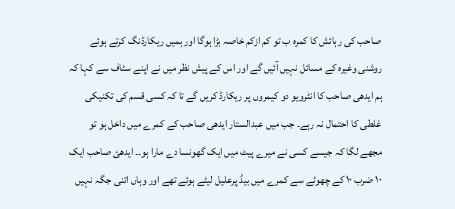صاحب کی رہائش کا کمرہ ب تو کم ازکم خاصہ بڑا ہوگا اور ہمیں ریکارڈنگ کرتے ہوئے روشنی وغیرہ کے مسائل نہیں آئیں گے اور اس کے پیش نظر میں نے اپنے سٹاف سے کہا کہ ہم ایدھی صاحب کا انٹرویو دو کیمروں پر ریکارڈ کریں گے تا کہ کسی قسم کی تکنیکی غلطی کا احتمال نہ رہے۔ جب میں عبدالستار ایدھی صاحب کے کمرے میں داخل ہو تو مجھے لگا کہ جیسے کسی نے میرے پیٹ میں ایک گھونسا دے مارا ہو۔۔ ایدھئ صاحب ایک ۱۰ ضرب ۱۰ کے چھوٹے سے کمرے میں بیڈ پرعلیل لیٹے ہوئے تھے اور وہاں اتنی جگہ نہیں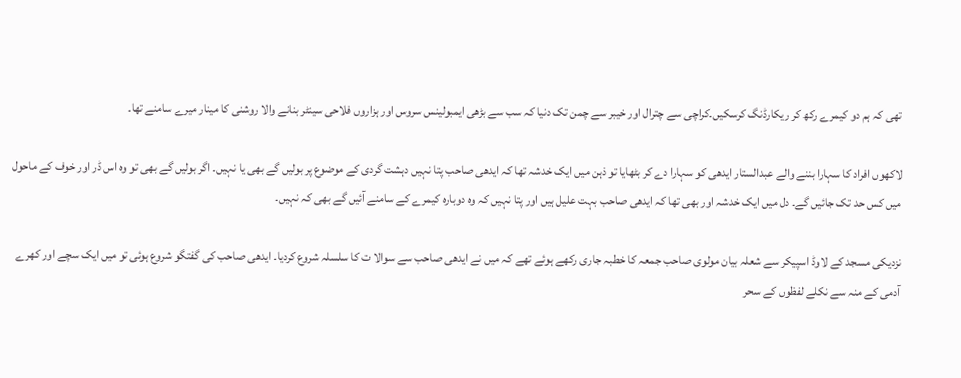تھی کہ ہم دو کیمرے رکھ کر ریکارڈنگ کرسکیں۔کراچی سے چترال اور خیبر سے چمن تک دنیا کہ سب سے بڑھی ایمبولینس سروس اور ہزاروں فلاحی سینٹر بنانے والا روشنی کا مینار میرے سامنے تھا۔

لاکھوں افراد کا سہارا بننے والے عبدالستار ایدھی کو سہارا دے کر بٹھایا تو ذہن میں ایک خدشہ تھا کہ ایدھی صاحب پتا نہیں دہشت گردی کے موضوع پر بولیں گے بھی یا نہیں۔ اگر بولیں گے بھی تو وہ اس ڈر اور خوف کے ماحول میں کس حد تک جائیں گے۔ دل میں ایک خدشہ اور بھی تھا کہ ایدھی صاحب بہت علیل ہیں اور پتا نہیں کہ وہ دوبارہ کیمرے کے سامنے آئیں گے بھی کہ نہیں۔

نزدیکی مسجد کے لاوڈ اسپیکر سے شعلہ بیان مولوی صاحب جمعہ کا خطبہ جاری رکھے ہوئے تھے کہ میں نے ایدھی صاحب سے سوالا ت کا سلسلہ شروع کردیا۔ ایدھی صاحب کی گفتگو شروع ہوئی تو میں ایک سچے اور کھرے آدمی کے منہ سے نکلے لفظوں کے سحر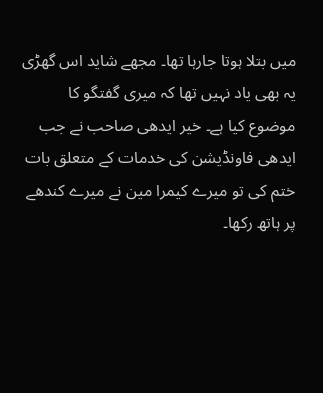میں بتلا ہوتا جارہا تھا۔ مجھے شاید اس گھڑی یہ بھی یاد نہیں تھا کہ میری گفتگو کا موضوع کیا ہے۔ خیر ایدھی صاحب نے جب ایدھی فاونڈیشن کی خدمات کے متعلق بات ختم کی تو میرے کیمرا مین نے میرے کندھے پر ہاتھ رکھا۔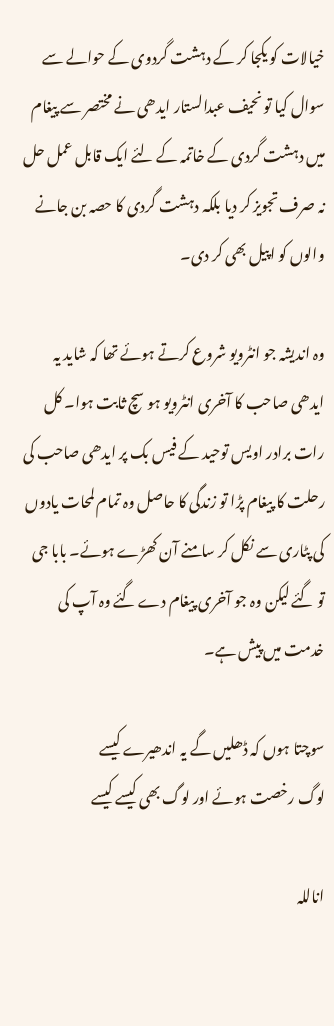خیالات کو یکجا کر کے دہشت گردوی کے حوالے سے سوال کیا تو نحیف عبدالستار ایدھی نے مختصر سے پیغام میں دہشت گردی کے خاتمہ کے لئے ایک قابل عمل حل نہ صرف تجویز کر دیا بلکہ دہشت گردی کا حصہ بن جانے والوں کو اپیل بھی کر دی۔

وہ اندیشہ جو انٹرویو شروع کرتے ہوئے تھا کہ شاید یہ ایدھی صاحب کا آخری انٹرویو ہو سچ ثابت ہوا۔ کل رات برادر اویس توحید کے فیس بک پر ایدھی صاحب کی رحلت کا پیغام پڑا تو زندگی کا حاصل وہ تمام لمحات یادوں کی پٹاری سے نکل کر سامنے آن کھڑے ہوئے۔ بابا جی تو گئے لیکن وہ جو آخری پیغام دے گئے وہ آپ کی خدمت میں پیش ہے۔

سوچتا ہوں کہ ڈھلیں گے یہ اندھیرے کیسے
لوگ رخصت ہوئے اور لوگ بھی کیسے کیسے

اناللہ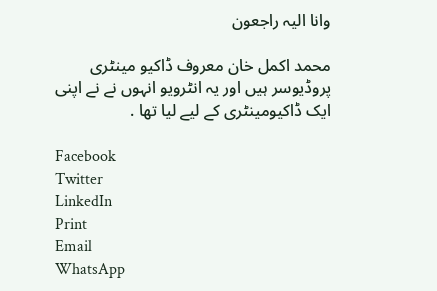وانا الیہ راجعون

محمد اکمل خان معروف ڈاکیو مینٹری پروڈیوسر ہیں اور یہ انٹرویو انہوں نے نے اپنی ایک ڈاکیومینٹری کے لیے لیا تھا .

Facebook
Twitter
LinkedIn
Print
Email
WhatsApp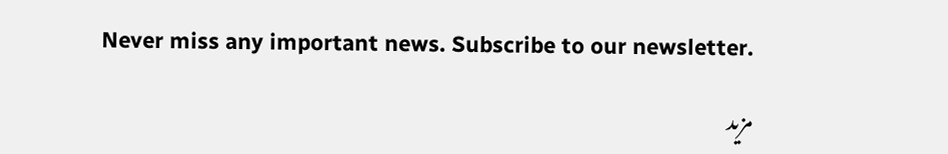Never miss any important news. Subscribe to our newsletter.

مزید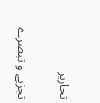تحاریر

تجزیے و تبصرے